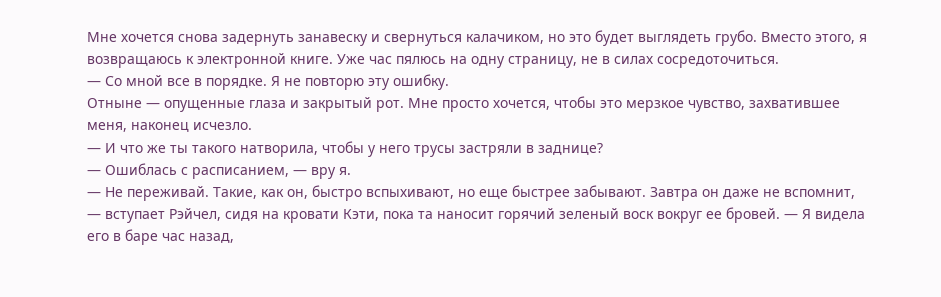Мне хочется снова задернуть занавеску и свернуться калачиком, но это будет выглядеть грубо. Вместо этого, я возвращаюсь к электронной книге. Уже час пялюсь на одну страницу, не в силах сосредоточиться.
— Со мной все в порядке. Я не повторю эту ошибку.
Отныне — опущенные глаза и закрытый рот. Мне просто хочется, чтобы это мерзкое чувство, захватившее меня, наконец исчезло.
— И что же ты такого натворила, чтобы у него трусы застряли в заднице?
— Ошиблась с расписанием, — вру я.
— Не переживай. Такие, как он, быстро вспыхивают, но еще быстрее забывают. Завтра он даже не вспомнит, — вступает Рэйчел, сидя на кровати Кэти, пока та наносит горячий зеленый воск вокруг ее бровей. — Я видела его в баре час назад,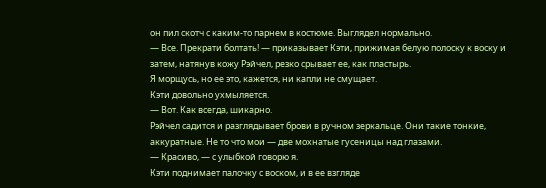он пил скотч с каким-то парнем в костюме. Выглядел нормально.
— Все. Прекрати болтать! — приказывает Кэти, прижимая белую полоску к воску и затем, натянув кожу Рэйчел, резко срывает ее, как пластырь.
Я морщусь, но ее это, кажется, ни капли не смущает.
Кэти довольно ухмыляется.
— Вот. Как всегда, шикарно.
Рэйчел садится и разглядывает брови в ручном зеркальце. Они такие тонкие, аккуратные. Не то что мои — две мохнатые гусеницы над глазами.
— Красиво, — с улыбкой говорю я.
Кэти поднимает палочку с воском, и в ее взгляде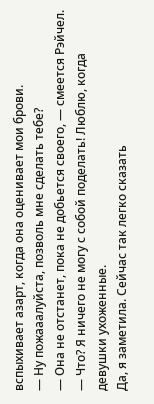вспыхивает азарт, когда она оценивает мои брови.
— Ну пожааалуйста, позволь мне сделать тебе?
— Она не отстанет, пока не добьется своего, — смеется Рэйчел.
— Что? Я ничего не могу с собой поделать! Люблю, когда девушки ухоженные.
Да, я заметила. Сейчас так легко сказать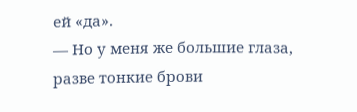ей «да».
— Но у меня же большие глаза, разве тонкие брови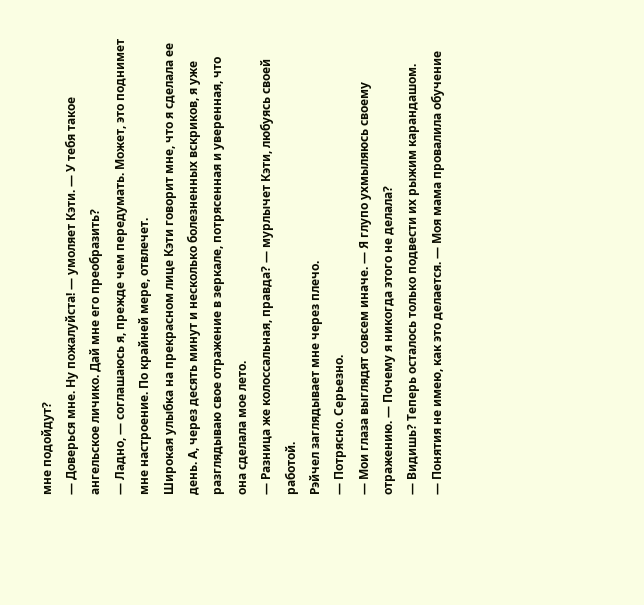мне подойдут?
— Доверься мне. Ну пожалуйста! — умоляет Кэти. — У тебя такое ангельское личико. Дай мне его преобразить?
— Ладно, — соглашаюсь я, прежде чем передумать. Может, это поднимет мне настроение. По крайней мере, отвлечет.
Широкая улыбка на прекрасном лице Кэти говорит мне, что я сделала ее день. А, через десять минут и несколько болезненных вскриков, я уже разглядываю свое отражение в зеркале, потрясенная и уверенная, что она сделала мое лето.
— Разница же колоссальная, правда? — мурлычет Кэти, любуясь своей работой.
Рэйчел заглядывает мне через плечо.
— Потрясно. Серьезно.
— Мои глаза выглядят совсем иначе. — Я глупо ухмыляюсь своему отражению. — Почему я никогда этого не делала?
— Видишь? Теперь осталось только подвести их рыжим карандашом.
— Понятия не имею, как это делается. — Моя мама провалила обучение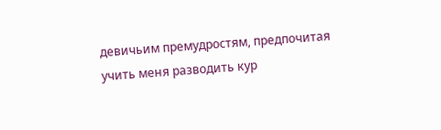девичьим премудростям, предпочитая учить меня разводить кур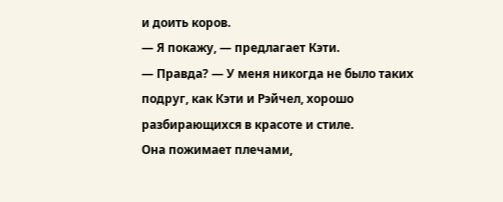и доить коров.
— Я покажу, — предлагает Кэти.
— Правда? — У меня никогда не было таких подруг, как Кэти и Рэйчел, хорошо разбирающихся в красоте и стиле.
Она пожимает плечами,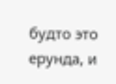будто это ерунда, и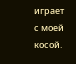играет с моей косой.